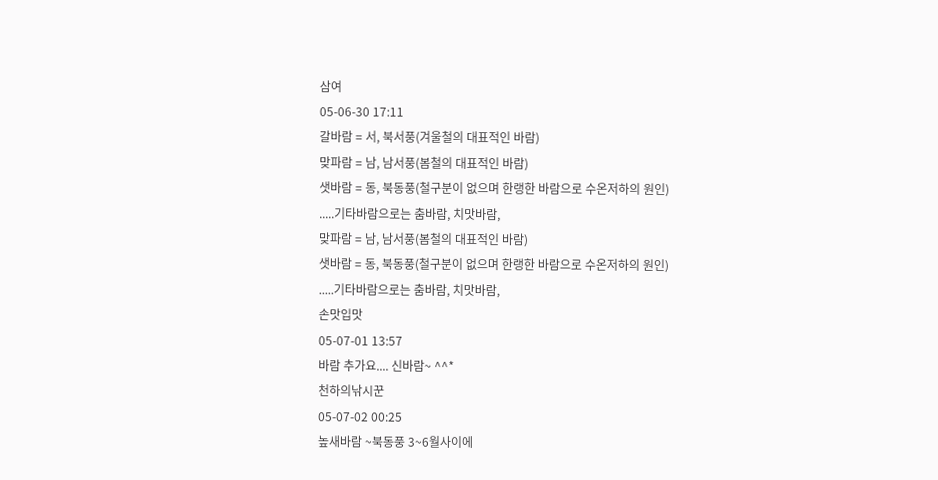삼여
05-06-30 17:11
갈바람 = 서, 북서풍(겨울철의 대표적인 바람)
맞파람 = 남, 남서풍(봄철의 대표적인 바람)
샛바람 = 동, 북동풍(철구분이 없으며 한랭한 바람으로 수온저하의 원인)
.....기타바람으로는 춤바람, 치맛바람,
맞파람 = 남, 남서풍(봄철의 대표적인 바람)
샛바람 = 동, 북동풍(철구분이 없으며 한랭한 바람으로 수온저하의 원인)
.....기타바람으로는 춤바람, 치맛바람,
손맛입맛
05-07-01 13:57
바람 추가요.... 신바람~ ^^*
천하의낚시꾼
05-07-02 00:25
높새바람 ~북동풍 3~6월사이에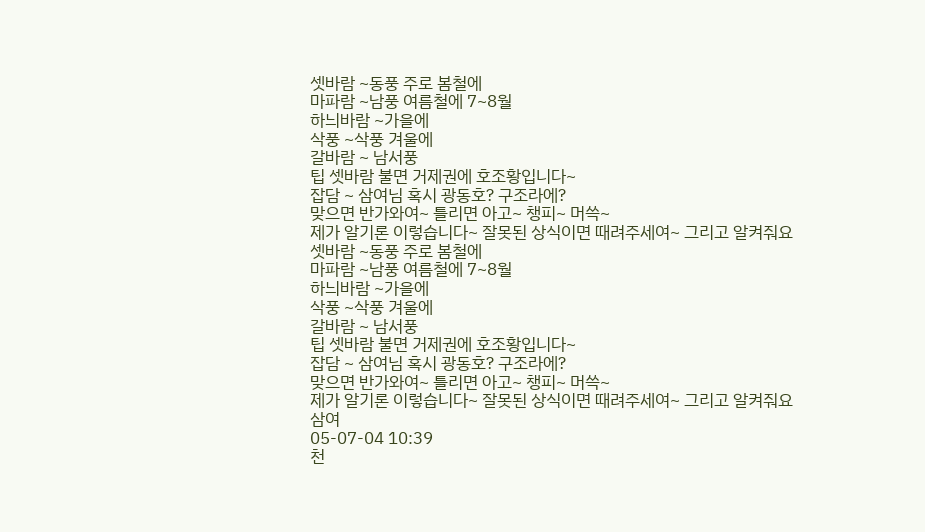셋바람 ~동풍 주로 봄철에
마파람 ~남풍 여름철에 7~8월
하늬바람 ~가을에
삭풍 ~삭풍 겨울에
갈바람 ~ 남서풍
팁 셋바람 불면 거제권에 호조황입니다~
잡담 ~ 삼여님 혹시 광동호? 구조라에?
맞으면 반가와여~ 틀리면 아고~ 챙피~ 머쓱~
제가 알기론 이렇습니다~ 잘못된 상식이면 때려주세여~ 그리고 알켜줘요
셋바람 ~동풍 주로 봄철에
마파람 ~남풍 여름철에 7~8월
하늬바람 ~가을에
삭풍 ~삭풍 겨울에
갈바람 ~ 남서풍
팁 셋바람 불면 거제권에 호조황입니다~
잡담 ~ 삼여님 혹시 광동호? 구조라에?
맞으면 반가와여~ 틀리면 아고~ 챙피~ 머쓱~
제가 알기론 이렇습니다~ 잘못된 상식이면 때려주세여~ 그리고 알켜줘요
삼여
05-07-04 10:39
천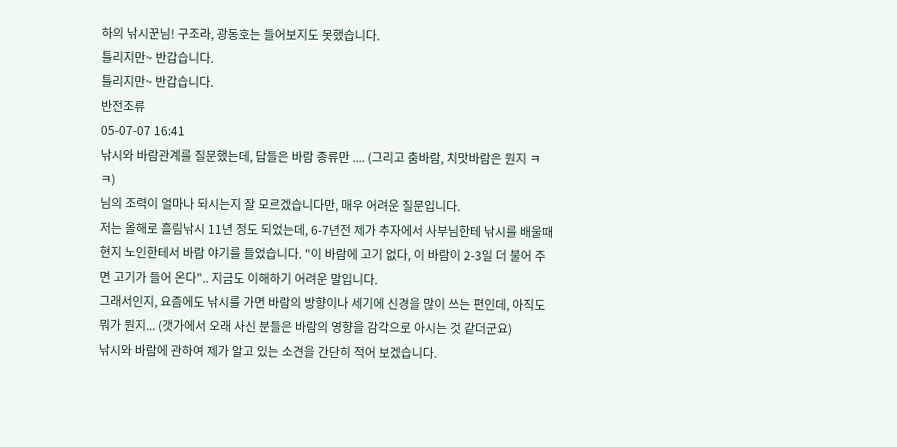하의 낚시꾼님! 구조라, 광동호는 들어보지도 못했습니다.
틀리지만~ 반갑습니다.
틀리지만~ 반갑습니다.
반전조류
05-07-07 16:41
낚시와 바람관계를 질문했는데, 답들은 바람 종류만 .... (그리고 춤바람, 치맛바람은 뭔지 ㅋㅋ)
님의 조력이 얼마나 되시는지 잘 모르겠습니다만, 매우 어려운 질문입니다.
저는 올해로 흘림낚시 11년 정도 되었는데, 6-7년전 제가 추자에서 사부님한테 낚시를 배울때 현지 노인한테서 바람 야기를 들었습니다. "이 바람에 고기 없다, 이 바람이 2-3일 더 불어 주면 고기가 들어 온다".. 지금도 이해하기 어려운 말입니다.
그래서인지, 요즘에도 낚시를 가면 바람의 방향이나 세기에 신경을 많이 쓰는 편인데, 아직도 뭐가 뭔지... (갯가에서 오래 사신 분들은 바람의 영향을 감각으로 아시는 것 같더군요)
낚시와 바람에 관하여 제가 알고 있는 소견을 간단히 적어 보겠습니다.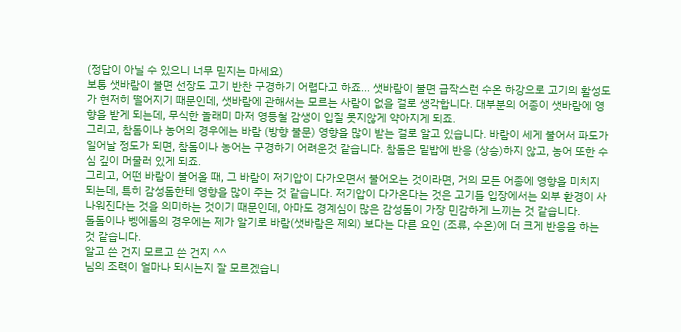(정답이 아닐 수 있으니 너무 믿지는 마세요)
보통 샛바람이 불면 선장도 고기 반찬 구경하기 어렵다고 하죠... 샛바람이 불면 급작스런 수온 하강으로 고기의 활성도가 현저히 떨어지기 때문인데, 샛바람에 관해서는 모르는 사람이 없을 걸로 생각합니다. 대부분의 어종이 샛바람에 영향을 받게 되는데, 무식한 놀래미 마저 영등철 감생이 입질 못지않게 약아지게 되죠.
그리고, 참돔이나 농어의 경우에는 바람 (방향 불문) 영향을 많이 받는 걸로 알고 있습니다. 바람이 세게 불어서 파도가 일어날 정도가 되면, 참돔이나 농어는 구경하기 어려운것 같습니다. 참돔은 밑밥에 반응 (상승)하지 않고, 농어 또한 수심 깊이 머물러 있게 되죠.
그리고, 어떤 바람이 불어올 때, 그 바람이 저기압이 다가오면서 불어오는 것이라면, 거의 모든 어종에 영향을 미치지 되는데, 특히 감성돔한테 영향을 많이 주는 것 같습니다. 저기압이 다가온다는 것은 고기들 입장에서는 외부 환경이 사나워진다는 것을 의미하는 것이기 때문인데, 아마도 경계심이 많은 감성돔이 가장 민감하게 느끼는 것 같습니다.
돌돔이나 벵에돔의 경우에는 제가 알기로 바람(샛바람은 제외) 보다는 다른 요인 (조류, 수온)에 더 크게 반응을 하는 것 같습니다.
알고 쓴 건지 모르고 쓴 건지 ^^
님의 조력이 얼마나 되시는지 잘 모르겠습니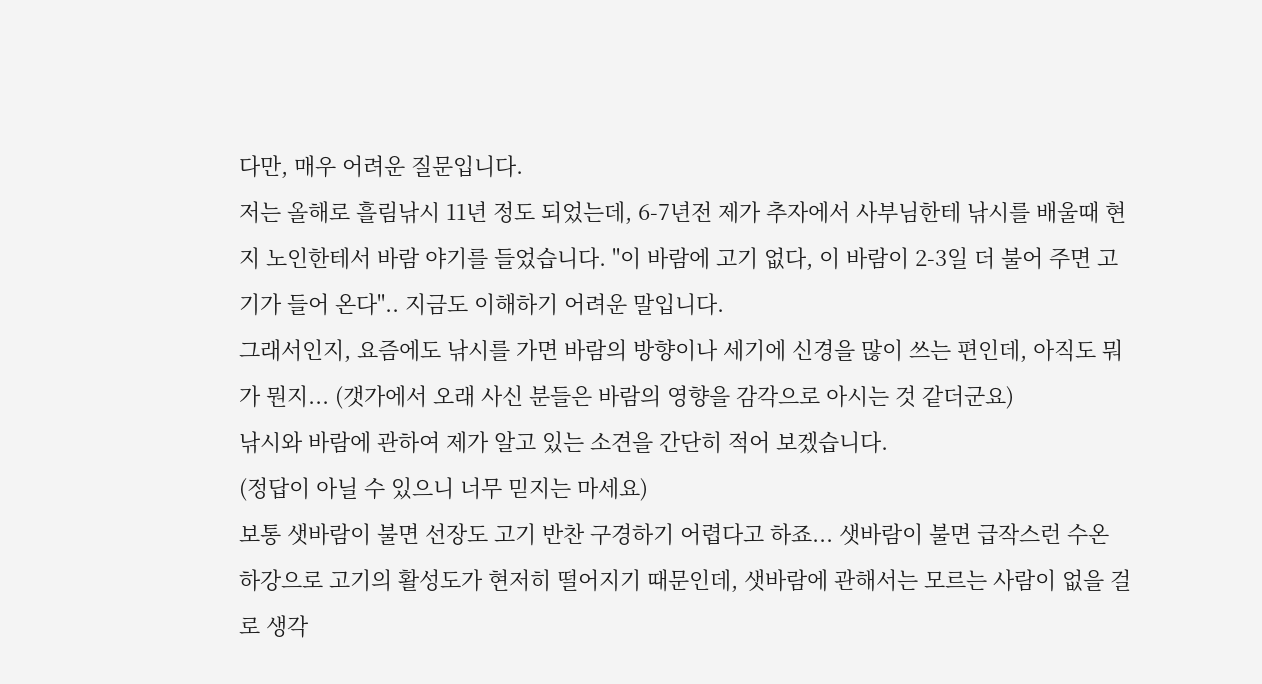다만, 매우 어려운 질문입니다.
저는 올해로 흘림낚시 11년 정도 되었는데, 6-7년전 제가 추자에서 사부님한테 낚시를 배울때 현지 노인한테서 바람 야기를 들었습니다. "이 바람에 고기 없다, 이 바람이 2-3일 더 불어 주면 고기가 들어 온다".. 지금도 이해하기 어려운 말입니다.
그래서인지, 요즘에도 낚시를 가면 바람의 방향이나 세기에 신경을 많이 쓰는 편인데, 아직도 뭐가 뭔지... (갯가에서 오래 사신 분들은 바람의 영향을 감각으로 아시는 것 같더군요)
낚시와 바람에 관하여 제가 알고 있는 소견을 간단히 적어 보겠습니다.
(정답이 아닐 수 있으니 너무 믿지는 마세요)
보통 샛바람이 불면 선장도 고기 반찬 구경하기 어렵다고 하죠... 샛바람이 불면 급작스런 수온 하강으로 고기의 활성도가 현저히 떨어지기 때문인데, 샛바람에 관해서는 모르는 사람이 없을 걸로 생각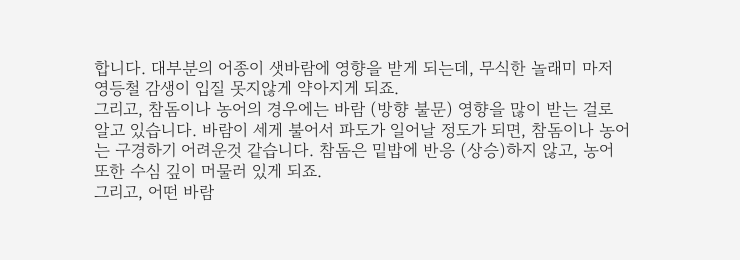합니다. 대부분의 어종이 샛바람에 영향을 받게 되는데, 무식한 놀래미 마저 영등철 감생이 입질 못지않게 약아지게 되죠.
그리고, 참돔이나 농어의 경우에는 바람 (방향 불문) 영향을 많이 받는 걸로 알고 있습니다. 바람이 세게 불어서 파도가 일어날 정도가 되면, 참돔이나 농어는 구경하기 어려운것 같습니다. 참돔은 밑밥에 반응 (상승)하지 않고, 농어 또한 수심 깊이 머물러 있게 되죠.
그리고, 어떤 바람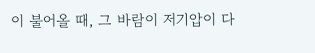이 불어올 때, 그 바람이 저기압이 다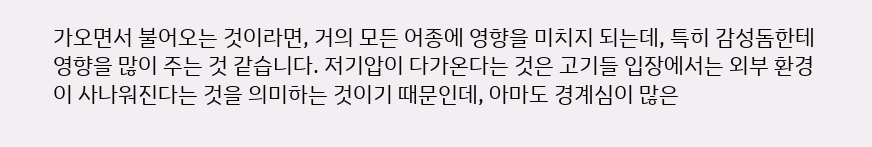가오면서 불어오는 것이라면, 거의 모든 어종에 영향을 미치지 되는데, 특히 감성돔한테 영향을 많이 주는 것 같습니다. 저기압이 다가온다는 것은 고기들 입장에서는 외부 환경이 사나워진다는 것을 의미하는 것이기 때문인데, 아마도 경계심이 많은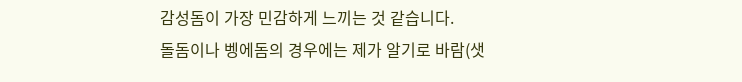감성돔이 가장 민감하게 느끼는 것 같습니다.
돌돔이나 벵에돔의 경우에는 제가 알기로 바람(샛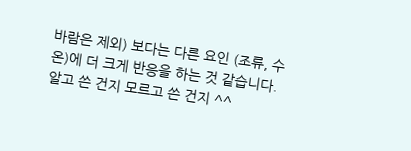바람은 제외) 보다는 다른 요인 (조류, 수온)에 더 크게 반응을 하는 것 같습니다.
알고 쓴 건지 모르고 쓴 건지 ^^